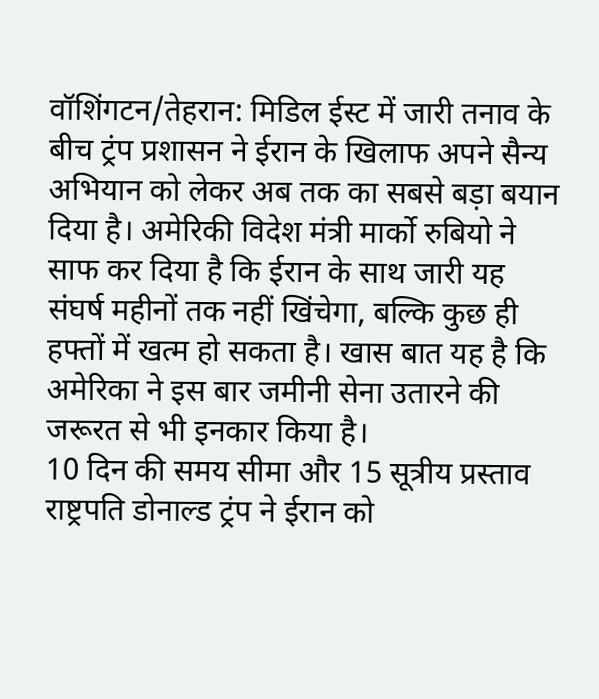वॉशिंगटन/तेहरान: मिडिल ईस्ट में जारी तनाव के बीच ट्रंप प्रशासन ने ईरान के खिलाफ अपने सैन्य अभियान को लेकर अब तक का सबसे बड़ा बयान दिया है। अमेरिकी विदेश मंत्री मार्को रुबियो ने साफ कर दिया है कि ईरान के साथ जारी यह संघर्ष महीनों तक नहीं खिंचेगा, बल्कि कुछ ही हफ्तों में खत्म हो सकता है। खास बात यह है कि अमेरिका ने इस बार जमीनी सेना उतारने की जरूरत से भी इनकार किया है।
10 दिन की समय सीमा और 15 सूत्रीय प्रस्ताव
राष्ट्रपति डोनाल्ड ट्रंप ने ईरान को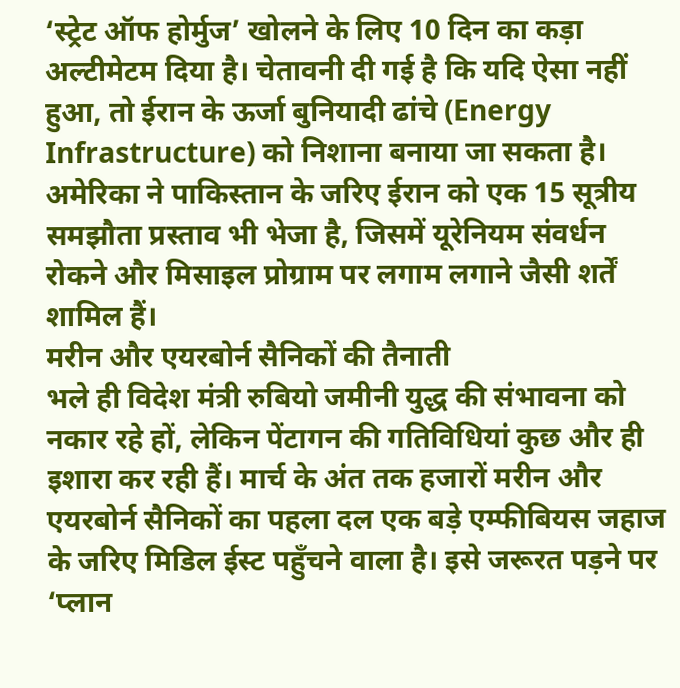‘स्ट्रेट ऑफ होर्मुज’ खोलने के लिए 10 दिन का कड़ा अल्टीमेटम दिया है। चेतावनी दी गई है कि यदि ऐसा नहीं हुआ, तो ईरान के ऊर्जा बुनियादी ढांचे (Energy Infrastructure) को निशाना बनाया जा सकता है। अमेरिका ने पाकिस्तान के जरिए ईरान को एक 15 सूत्रीय समझौता प्रस्ताव भी भेजा है, जिसमें यूरेनियम संवर्धन रोकने और मिसाइल प्रोग्राम पर लगाम लगाने जैसी शर्तें शामिल हैं।
मरीन और एयरबोर्न सैनिकों की तैनाती
भले ही विदेश मंत्री रुबियो जमीनी युद्ध की संभावना को नकार रहे हों, लेकिन पेंटागन की गतिविधियां कुछ और ही इशारा कर रही हैं। मार्च के अंत तक हजारों मरीन और एयरबोर्न सैनिकों का पहला दल एक बड़े एम्फीबियस जहाज के जरिए मिडिल ईस्ट पहुँचने वाला है। इसे जरूरत पड़ने पर ‘प्लान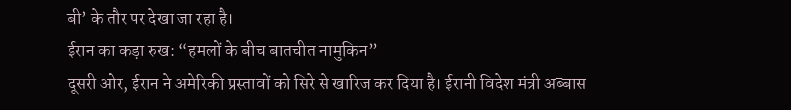बी’ के तौर पर देखा जा रहा है।
ईरान का कड़ा रुख: “हमलों के बीच बातचीत नामुकिन”
दूसरी ओर, ईरान ने अमेरिकी प्रस्तावों को सिरे से खारिज कर दिया है। ईरानी विदेश मंत्री अब्बास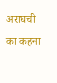अराघची का कहना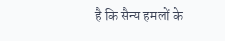है कि सैन्य हमलों के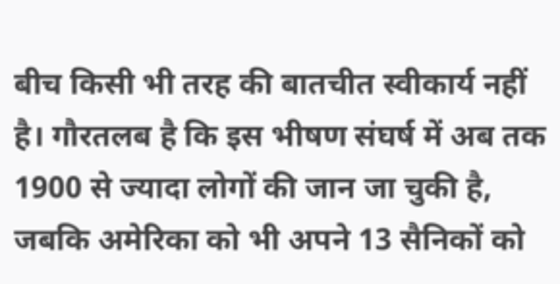बीच किसी भी तरह की बातचीत स्वीकार्य नहीं है। गौरतलब है कि इस भीषण संघर्ष में अब तक 1900 से ज्यादा लोगों की जान जा चुकी है, जबकि अमेरिका को भी अपने 13 सैनिकों को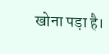खोना पड़ा है।